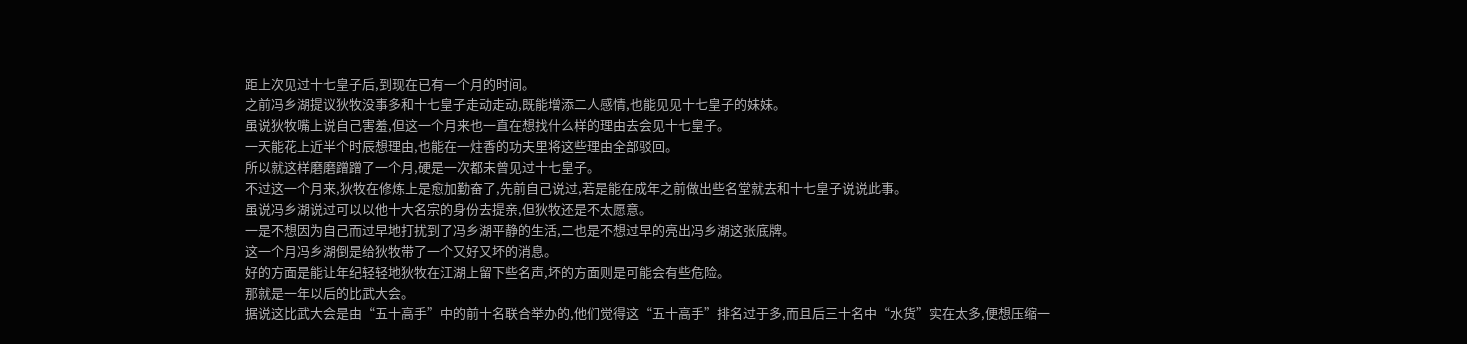距上次见过十七皇子后,到现在已有一个月的时间。
之前冯乡湖提议狄牧没事多和十七皇子走动走动,既能增添二人感情,也能见见十七皇子的妹妹。
虽说狄牧嘴上说自己害羞,但这一个月来也一直在想找什么样的理由去会见十七皇子。
一天能花上近半个时辰想理由,也能在一炷香的功夫里将这些理由全部驳回。
所以就这样磨磨蹭蹭了一个月,硬是一次都未曾见过十七皇子。
不过这一个月来,狄牧在修炼上是愈加勤奋了,先前自己说过,若是能在成年之前做出些名堂就去和十七皇子说说此事。
虽说冯乡湖说过可以以他十大名宗的身份去提亲,但狄牧还是不太愿意。
一是不想因为自己而过早地打扰到了冯乡湖平静的生活,二也是不想过早的亮出冯乡湖这张底牌。
这一个月冯乡湖倒是给狄牧带了一个又好又坏的消息。
好的方面是能让年纪轻轻地狄牧在江湖上留下些名声,坏的方面则是可能会有些危险。
那就是一年以后的比武大会。
据说这比武大会是由“五十高手”中的前十名联合举办的,他们觉得这“五十高手”排名过于多,而且后三十名中“水货”实在太多,便想压缩一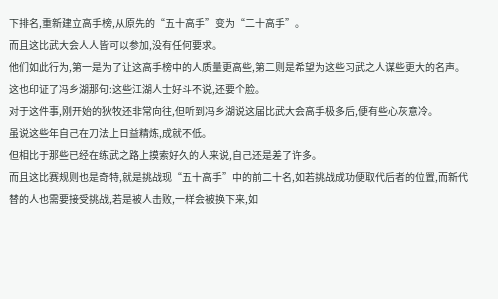下排名,重新建立高手榜,从原先的“五十高手”变为“二十高手”。
而且这比武大会人人皆可以参加,没有任何要求。
他们如此行为,第一是为了让这高手榜中的人质量更高些,第二则是希望为这些习武之人谋些更大的名声。
这也印证了冯乡湖那句:这些江湖人士好斗不说,还要个脸。
对于这件事,刚开始的狄牧还非常向往,但听到冯乡湖说这届比武大会高手极多后,便有些心灰意冷。
虽说这些年自己在刀法上日益精炼,成就不低。
但相比于那些已经在练武之路上摸索好久的人来说,自己还是差了许多。
而且这比赛规则也是奇特,就是挑战现“五十高手”中的前二十名,如若挑战成功便取代后者的位置,而新代替的人也需要接受挑战,若是被人击败,一样会被换下来,如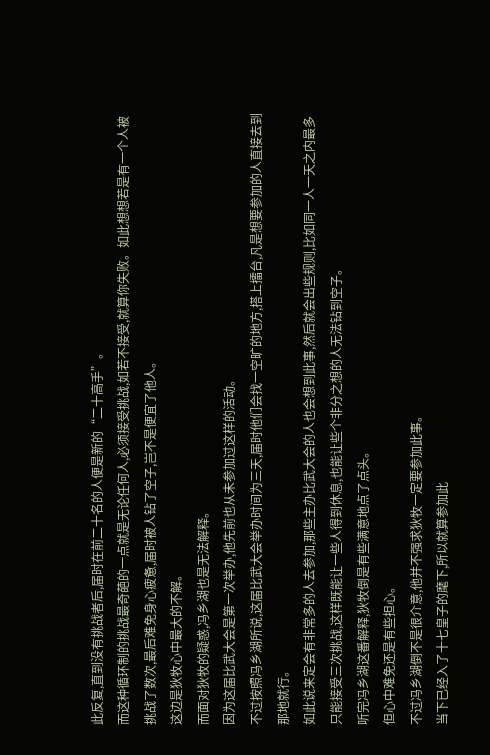此反复,直到没有挑战者后,届时在前二十名的人便是新的“二十高手”。
而这种循环制的挑战最奇葩的一点就是无论任何人,必须接受挑战,如若不接受,就算你失败。如此想想若是有一个人被挑战了数次,最后难免身心疲惫,届时被人钻了空子,岂不是便宜了他人。
这边是狄牧心中最大的不解。
而面对狄牧的疑惑,冯乡湖也是无法解释。
因为这届比武大会是第一次举办,他先前也从未参加过这样的活动。
不过按照冯乡湖所说,这届比武大会举办时间为三天,届时他们会找一空旷的地方,搭上擂台,凡是想要参加的人直接去到那地就行。
如此说来定会有非常多的人去参加,那些主办比武大会的人也会想到此事,然后就会出些规则,比如同一人一天之内最多只能接受三次挑战,这样既能让一些人得到休息,也能让些个非分之想的人无法钻到空子。
听完冯乡湖这番解释,狄牧倒是有些满意地点了点头。
但心中难免还是有些担心。
不过冯乡湖倒不是很介意,他并不强求狄牧一定要参加此事。
当下已经入了十七皇子的麾下,所以就算参加此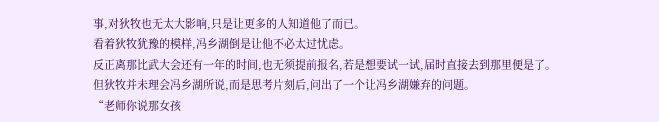事,对狄牧也无太大影响,只是让更多的人知道他了而已。
看着狄牧犹豫的模样,冯乡湖倒是让他不必太过忧虑。
反正离那比武大会还有一年的时间,也无须提前报名,若是想要试一试,届时直接去到那里便是了。
但狄牧并未理会冯乡湖所说,而是思考片刻后,问出了一个让冯乡湖嫌弃的问题。
“老师你说那女孩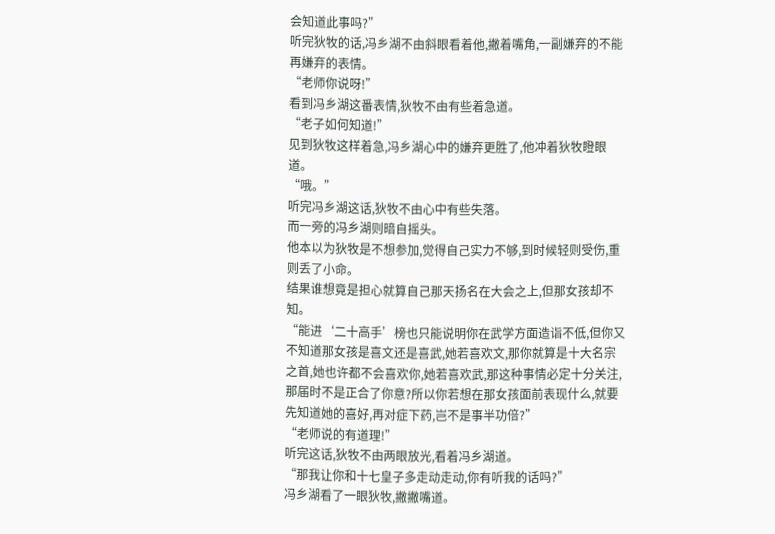会知道此事吗?”
听完狄牧的话,冯乡湖不由斜眼看着他,撇着嘴角,一副嫌弃的不能再嫌弃的表情。
“老师你说呀!”
看到冯乡湖这番表情,狄牧不由有些着急道。
“老子如何知道!”
见到狄牧这样着急,冯乡湖心中的嫌弃更胜了,他冲着狄牧瞪眼道。
“哦。”
听完冯乡湖这话,狄牧不由心中有些失落。
而一旁的冯乡湖则暗自摇头。
他本以为狄牧是不想参加,觉得自己实力不够,到时候轻则受伤,重则丢了小命。
结果谁想竟是担心就算自己那天扬名在大会之上,但那女孩却不知。
“能进‘二十高手’榜也只能说明你在武学方面造诣不低,但你又不知道那女孩是喜文还是喜武,她若喜欢文,那你就算是十大名宗之首,她也许都不会喜欢你,她若喜欢武,那这种事情必定十分关注,那届时不是正合了你意?所以你若想在那女孩面前表现什么,就要先知道她的喜好,再对症下药,岂不是事半功倍?”
“老师说的有道理!”
听完这话,狄牧不由两眼放光,看着冯乡湖道。
“那我让你和十七皇子多走动走动,你有听我的话吗?”
冯乡湖看了一眼狄牧,撇撇嘴道。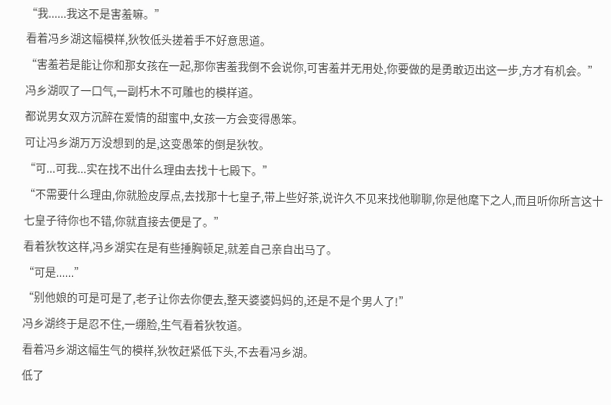“我......我这不是害羞嘛。”
看着冯乡湖这幅模样,狄牧低头搓着手不好意思道。
“害羞若是能让你和那女孩在一起,那你害羞我倒不会说你,可害羞并无用处,你要做的是勇敢迈出这一步,方才有机会。”
冯乡湖叹了一口气,一副朽木不可雕也的模样道。
都说男女双方沉醉在爱情的甜蜜中,女孩一方会变得愚笨。
可让冯乡湖万万没想到的是,这变愚笨的倒是狄牧。
“可...可我...实在找不出什么理由去找十七殿下。”
“不需要什么理由,你就脸皮厚点,去找那十七皇子,带上些好茶,说许久不见来找他聊聊,你是他麾下之人,而且听你所言这十七皇子待你也不错,你就直接去便是了。”
看着狄牧这样,冯乡湖实在是有些捶胸顿足,就差自己亲自出马了。
“可是......”
“别他娘的可是可是了,老子让你去你便去,整天婆婆妈妈的,还是不是个男人了!”
冯乡湖终于是忍不住,一绷脸,生气看着狄牧道。
看着冯乡湖这幅生气的模样,狄牧赶紧低下头,不去看冯乡湖。
低了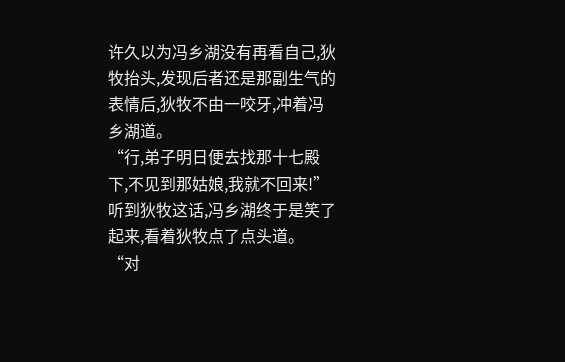许久以为冯乡湖没有再看自己,狄牧抬头,发现后者还是那副生气的表情后,狄牧不由一咬牙,冲着冯乡湖道。
“行,弟子明日便去找那十七殿下,不见到那姑娘,我就不回来!”
听到狄牧这话,冯乡湖终于是笑了起来,看着狄牧点了点头道。
“对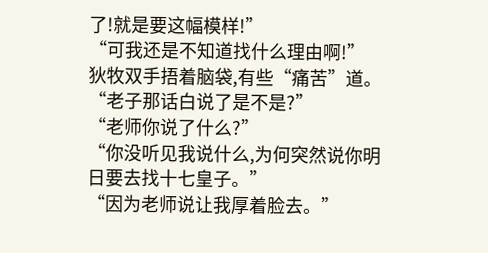了!就是要这幅模样!”
“可我还是不知道找什么理由啊!”
狄牧双手捂着脑袋,有些“痛苦”道。
“老子那话白说了是不是?”
“老师你说了什么?”
“你没听见我说什么,为何突然说你明日要去找十七皇子。”
“因为老师说让我厚着脸去。”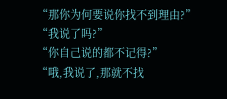“那你为何要说你找不到理由?”
“我说了吗?”
“你自己说的都不记得?”
“哦,我说了,那就不找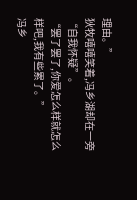理由。”
狄牧嘻嘻笑着,冯乡湖却在一旁“自我怀疑”。
“罢了罢了,你爱怎么样就怎么样吧,我有些累了。”
冯乡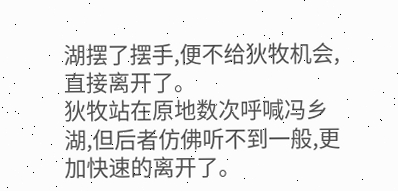湖摆了摆手,便不给狄牧机会,直接离开了。
狄牧站在原地数次呼喊冯乡湖,但后者仿佛听不到一般,更加快速的离开了。